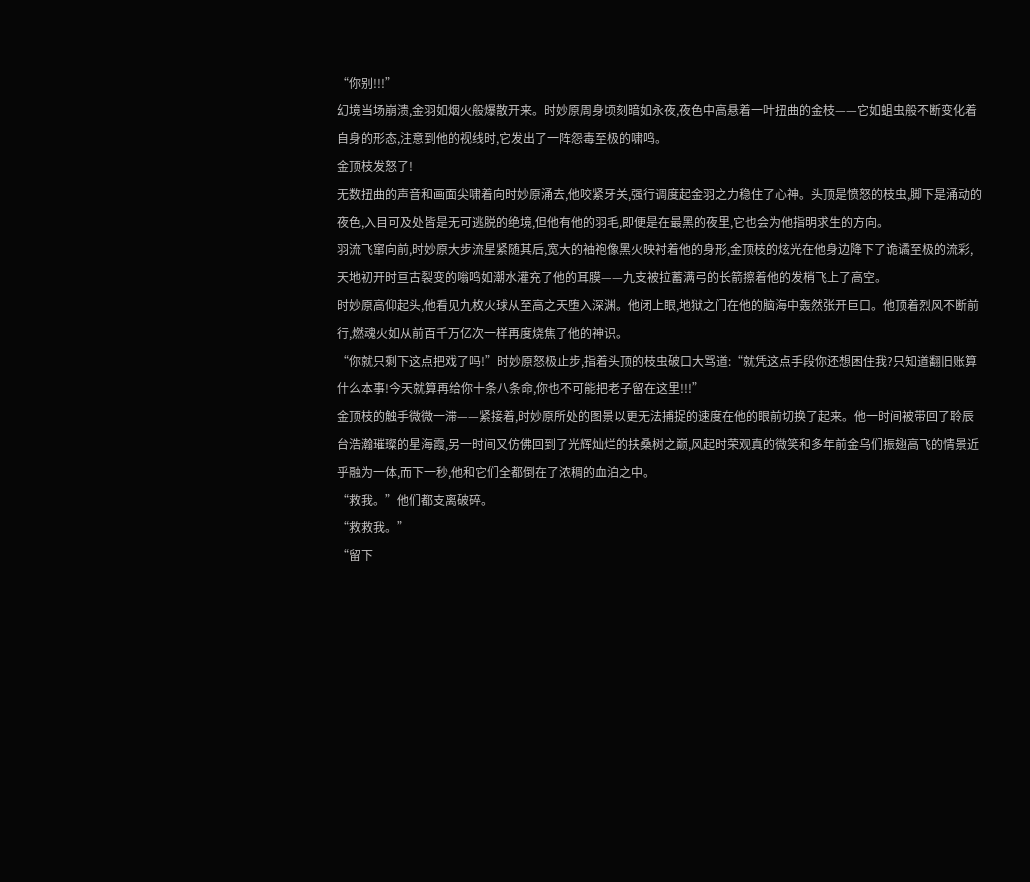“你别!!!”
幻境当场崩溃,金羽如烟火般爆散开来。时妙原周身顷刻暗如永夜,夜色中高悬着一叶扭曲的金枝——它如蛆虫般不断变化着自身的形态,注意到他的视线时,它发出了一阵怨毒至极的啸鸣。
金顶枝发怒了!
无数扭曲的声音和画面尖啸着向时妙原涌去,他咬紧牙关,强行调度起金羽之力稳住了心神。头顶是愤怒的枝虫,脚下是涌动的夜色,入目可及处皆是无可逃脱的绝境,但他有他的羽毛,即便是在最黑的夜里,它也会为他指明求生的方向。
羽流飞窜向前,时妙原大步流星紧随其后,宽大的袖袍像黑火映衬着他的身形,金顶枝的炫光在他身边降下了诡谲至极的流彩,天地初开时亘古裂变的嗡鸣如潮水灌充了他的耳膜——九支被拉蓄满弓的长箭擦着他的发梢飞上了高空。
时妙原高仰起头,他看见九枚火球从至高之天堕入深渊。他闭上眼,地狱之门在他的脑海中轰然张开巨口。他顶着烈风不断前行,燃魂火如从前百千万亿次一样再度烧焦了他的神识。
“你就只剩下这点把戏了吗!”时妙原怒极止步,指着头顶的枝虫破口大骂道:“就凭这点手段你还想困住我?只知道翻旧账算什么本事!今天就算再给你十条八条命,你也不可能把老子留在这里!!!”
金顶枝的触手微微一滞——紧接着,时妙原所处的图景以更无法捕捉的速度在他的眼前切换了起来。他一时间被带回了聆辰台浩瀚璀璨的星海霞,另一时间又仿佛回到了光辉灿烂的扶桑树之巅,风起时荣观真的微笑和多年前金乌们振翅高飞的情景近乎融为一体,而下一秒,他和它们全都倒在了浓稠的血泊之中。
“救我。”他们都支离破碎。
“救救我。”
“留下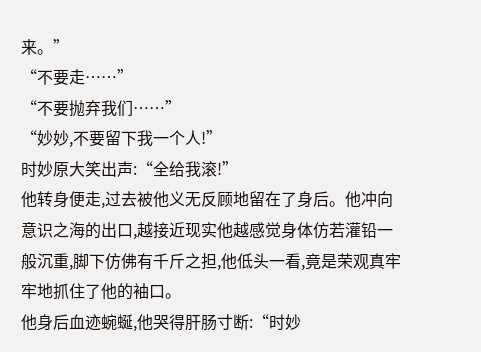来。”
“不要走……”
“不要抛弃我们……”
“妙妙,不要留下我一个人!”
时妙原大笑出声:“全给我滚!”
他转身便走,过去被他义无反顾地留在了身后。他冲向意识之海的出口,越接近现实他越感觉身体仿若灌铅一般沉重,脚下仿佛有千斤之担,他低头一看,竟是荣观真牢牢地抓住了他的袖口。
他身后血迹蜿蜒,他哭得肝肠寸断:“时妙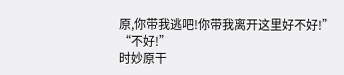原,你带我逃吧!你带我离开这里好不好!”
“不好!”
时妙原干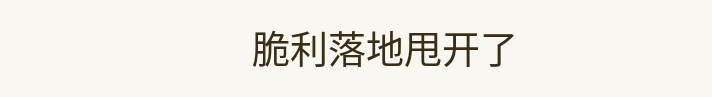脆利落地甩开了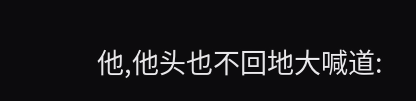他,他头也不回地大喊道: